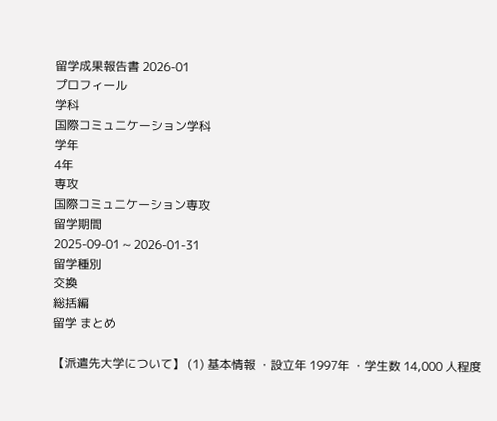留学成果報告書 2026-01
プロフィール
学科
国際コミュニケーション学科
学年
4年
専攻
国際コミュニケーション専攻
留学期間
2025-09-01 ~ 2026-01-31
留学種別
交換
総括編
留学 まとめ

【派遣先大学について】 (1) 基本情報 ・設立年 1997年 ・学生数 14,000 人程度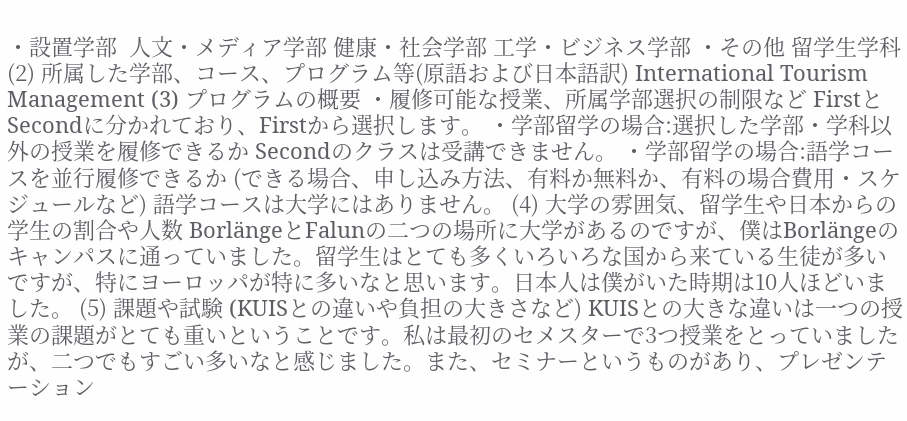・設置学部  人文・メディア学部 健康・社会学部 工学・ビジネス学部 ・その他 留学生学科 (2) 所属した学部、コース、プログラム等(原語および日本語訳) International Tourism Management (3) プログラムの概要 ・履修可能な授業、所属学部選択の制限など FirstとSecondに分かれており、Firstから選択します。 ・学部留学の場合:選択した学部・学科以外の授業を履修できるか Secondのクラスは受講できません。 ・学部留学の場合:語学コースを並行履修できるか (できる場合、申し込み方法、有料か無料か、有料の場合費用・スケジュールなど) 語学コースは大学にはありません。 (4) 大学の雰囲気、留学生や日本からの学生の割合や人数 BorlängeとFalunの二つの場所に大学があるのですが、僕はBorlängeのキャンパスに通っていました。留学生はとても多くいろいろな国から来ている生徒が多いですが、特にヨーロッパが特に多いなと思います。日本人は僕がいた時期は10人ほどいました。 (5) 課題や試験 (KUISとの違いや負担の大きさなど) KUISとの大きな違いは一つの授業の課題がとても重いということです。私は最初のセメスターで3つ授業をとっていましたが、二つでもすごい多いなと感じました。また、セミナーというものがあり、プレゼンテーション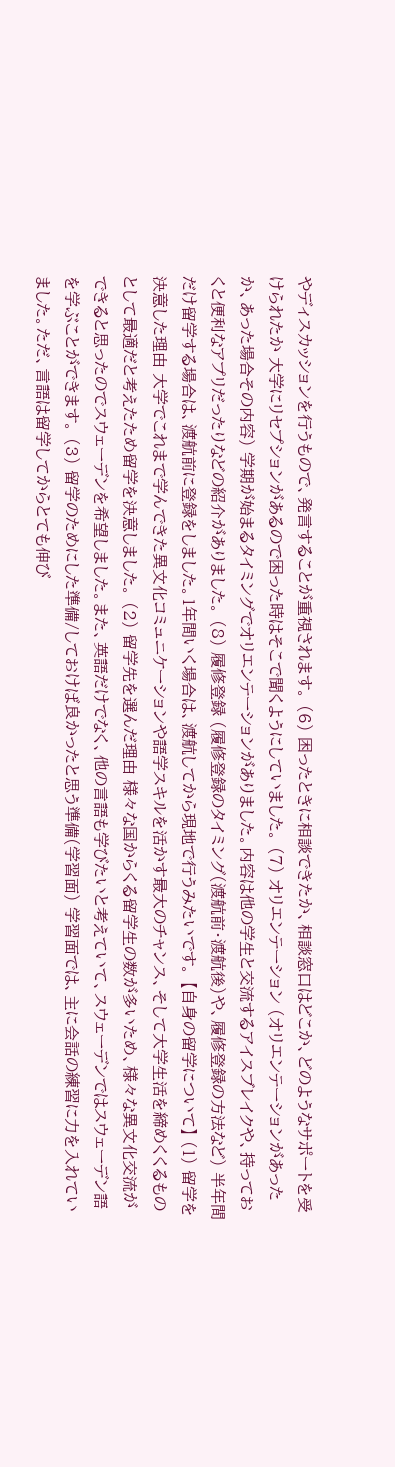やディスカッションを行うもので、発言することが重視されます。 (6) 困ったときに相談できたか、相談窓口はどこか、どのようなサポートを受けられたか 大学にリセプションがあるので困った時はそこで聞くようにしていました。 (7) オリエンテーション (オリエンテーションがあったか、あった場合その内容) 学期が始まるタイミングでオリエンテーションがありました。内容は他の学生と交流するアイスブレイクや、持っておくと便利なアプリだったりなどの紹介がありました。 (8) 履修登録 (履修登録のタイミング(渡航前・渡航後)や、履修登録の方法など) 半年間だけ留学する場合は、渡航前に登録をしました。1年間いく場合は、渡航してから現地で行うみたいです。 【自身の留学について】 (1) 留学を決意した理由 大学でこれまで学んできた異文化コミュニケーションや語学スキルを活かす最大のチャンス、そして大学生活を締めくくるものとして最適だと考えたため留学を決意しました。 (2) 留学先を選んだ理由 様々な国からくる留学生の数が多いため、様々な異文化交流ができると思ったのでスウェーデンを希望しました。また、英語だけでなく、他の言語も学びたいと考えていて、スウェーデンではスウェーデン語を学ぶことができます。 (3) 留学のためにした準備/しておけば良かったと思う準備(学習面) 学習面では、主に会話の練習に力を入れていました。ただ、言語は留学してからとても伸び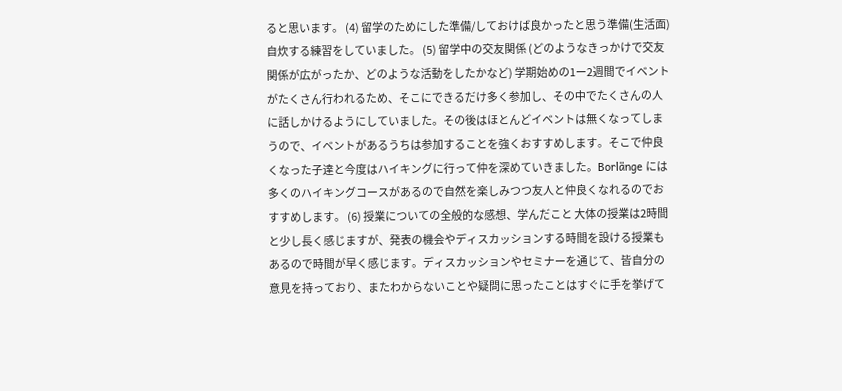ると思います。 (4) 留学のためにした準備/しておけば良かったと思う準備(生活面) 自炊する練習をしていました。 (5) 留学中の交友関係 (どのようなきっかけで交友関係が広がったか、どのような活動をしたかなど) 学期始めの1ー2週間でイベントがたくさん行われるため、そこにできるだけ多く参加し、その中でたくさんの人に話しかけるようにしていました。その後はほとんどイベントは無くなってしまうので、イベントがあるうちは参加することを強くおすすめします。そこで仲良くなった子達と今度はハイキングに行って仲を深めていきました。Borlänge には多くのハイキングコースがあるので自然を楽しみつつ友人と仲良くなれるのでおすすめします。 (6) 授業についての全般的な感想、学んだこと 大体の授業は2時間と少し長く感じますが、発表の機会やディスカッションする時間を設ける授業もあるので時間が早く感じます。ディスカッションやセミナーを通じて、皆自分の意見を持っており、またわからないことや疑問に思ったことはすぐに手を挙げて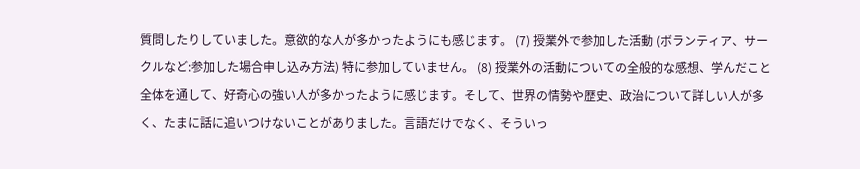質問したりしていました。意欲的な人が多かったようにも感じます。 (7) 授業外で参加した活動 (ボランティア、サークルなど:参加した場合申し込み方法) 特に参加していません。 (8) 授業外の活動についての全般的な感想、学んだこと 全体を通して、好奇心の強い人が多かったように感じます。そして、世界の情勢や歴史、政治について詳しい人が多く、たまに話に追いつけないことがありました。言語だけでなく、そういっ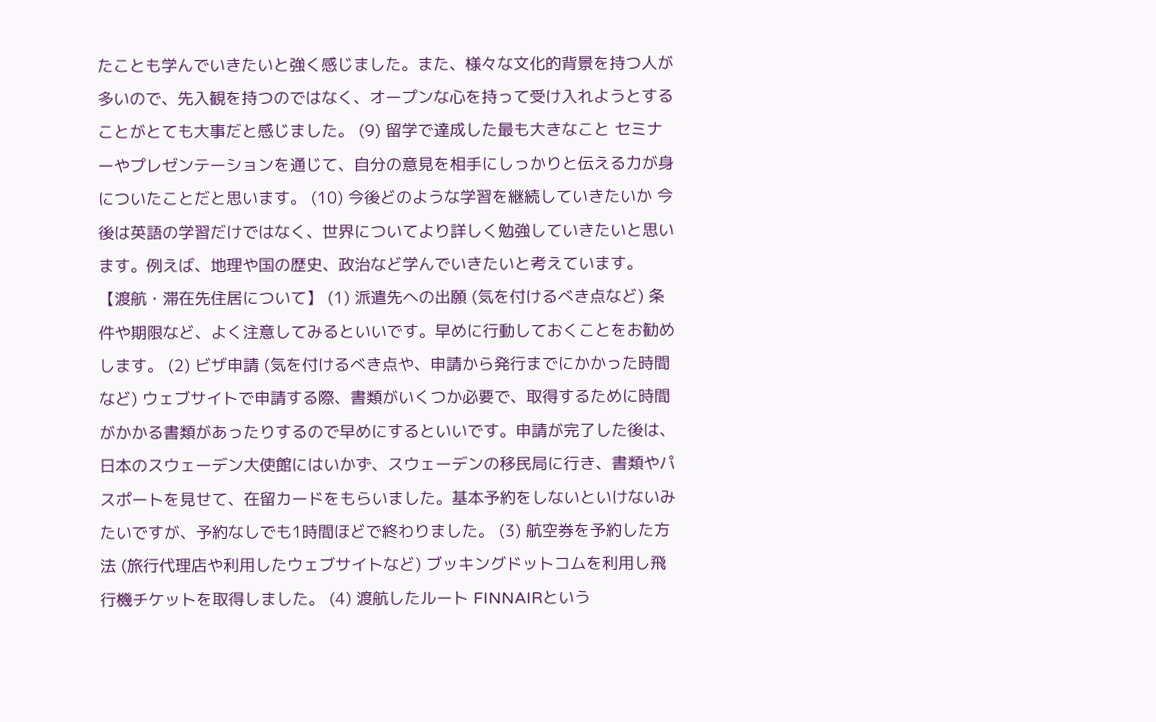たことも学んでいきたいと強く感じました。また、様々な文化的背景を持つ人が多いので、先入観を持つのではなく、オープンな心を持って受け入れようとすることがとても大事だと感じました。 (9) 留学で達成した最も大きなこと セミナーやプレゼンテーションを通じて、自分の意見を相手にしっかりと伝える力が身についたことだと思います。 (10) 今後どのような学習を継続していきたいか 今後は英語の学習だけではなく、世界についてより詳しく勉強していきたいと思います。例えば、地理や国の歴史、政治など学んでいきたいと考えています。 【渡航・滞在先住居について】 (1) 派遣先への出願 (気を付けるべき点など) 条件や期限など、よく注意してみるといいです。早めに行動しておくことをお勧めします。 (2) ビザ申請 (気を付けるべき点や、申請から発行までにかかった時間など) ウェブサイトで申請する際、書類がいくつか必要で、取得するために時間がかかる書類があったりするので早めにするといいです。申請が完了した後は、日本のスウェーデン大使館にはいかず、スウェーデンの移民局に行き、書類やパスポートを見せて、在留カードをもらいました。基本予約をしないといけないみたいですが、予約なしでも1時間ほどで終わりました。 (3) 航空券を予約した方法 (旅行代理店や利用したウェブサイトなど) ブッキングドットコムを利用し飛行機チケットを取得しました。 (4) 渡航したルート FINNAIRという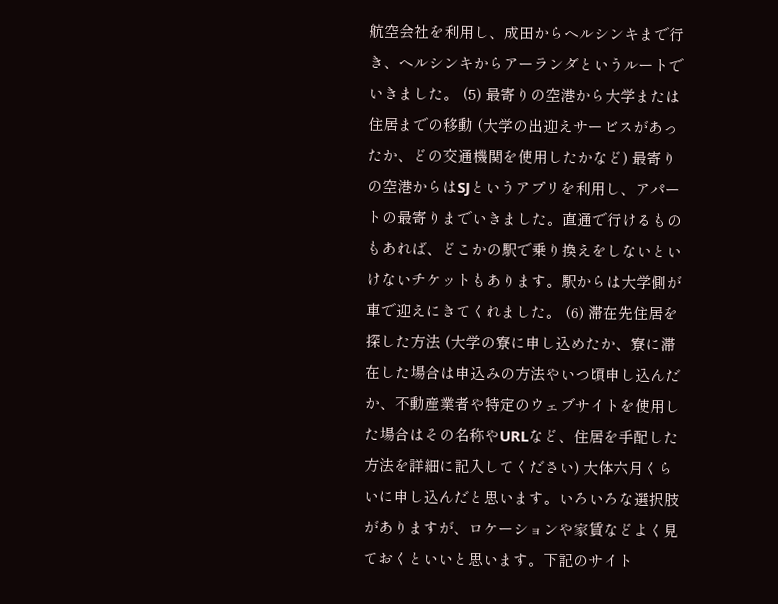航空会社を利用し、成田からヘルシンキまで行き、ヘルシンキからアーランダというルートでいきました。 (5) 最寄りの空港から大学または住居までの移動 (大学の出迎えサービスがあったか、どの交通機関を使用したかなど) 最寄りの空港からはSJというアプリを利用し、アパートの最寄りまでいきました。直通で行けるものもあれば、どこかの駅で乗り換えをしないといけないチケットもあります。駅からは大学側が車で迎えにきてくれました。 (6) 滞在先住居を探した方法 (大学の寮に申し込めたか、寮に滞在した場合は申込みの方法やいつ頃申し込んだか、不動産業者や特定のウェブサイトを使用した場合はその名称やURLなど、住居を手配した方法を詳細に記入してください) 大体六月くらいに申し込んだと思います。いろいろな選択肢がありますが、ロケーションや家賃などよく見ておくといいと思います。下記のサイト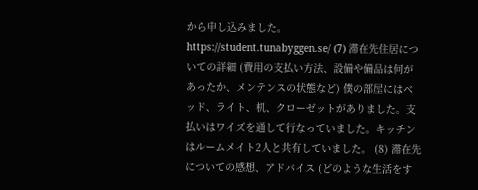から申し込みました。 https://student.tunabyggen.se/ (7) 滞在先住居についての詳細 (費用の支払い方法、設備や備品は何があったか、メンテンスの状態など) 僕の部屋にはベッド、ライト、机、クローゼットがありました。支払いはワイズを通して行なっていました。キッチンはルームメイト2人と共有していました。 (8) 滞在先についての感想、アドバイス (どのような生活をす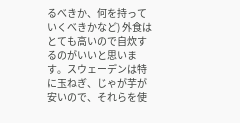るべきか、何を持っていくべきかなど) 外食はとても高いので自炊するのがいいと思います。スウェーデンは特に玉ねぎ、じゃが芋が安いので、それらを使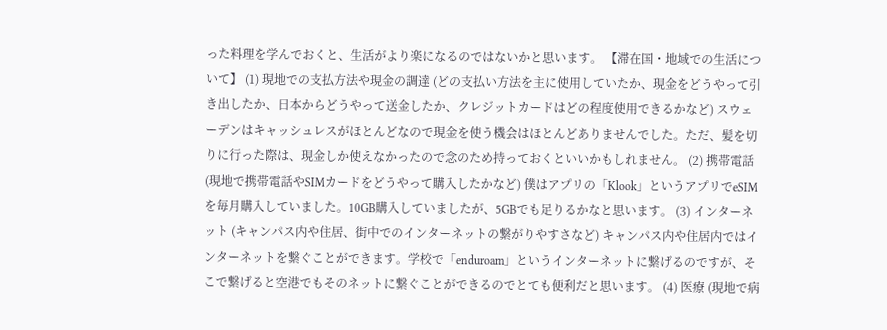った料理を学んでおくと、生活がより楽になるのではないかと思います。 【滞在国・地域での生活について】 (1) 現地での支払方法や現金の調達 (どの支払い方法を主に使用していたか、現金をどうやって引き出したか、日本からどうやって送金したか、クレジットカードはどの程度使用できるかなど) スウェーデンはキャッシュレスがほとんどなので現金を使う機会はほとんどありませんでした。ただ、髪を切りに行った際は、現金しか使えなかったので念のため持っておくといいかもしれません。 (2) 携帯電話 (現地で携帯電話やSIMカードをどうやって購入したかなど) 僕はアプリの「Klook」というアプリでeSIMを毎月購入していました。10GB購入していましたが、5GBでも足りるかなと思います。 (3) インターネット (キャンパス内や住居、街中でのインターネットの繋がりやすさなど) キャンパス内や住居内ではインターネットを繋ぐことができます。学校で「enduroam」というインターネットに繋げるのですが、そこで繋げると空港でもそのネットに繋ぐことができるのでとても便利だと思います。 (4) 医療 (現地で病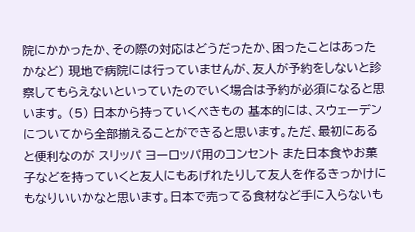院にかかったか、その際の対応はどうだったか、困ったことはあったかなど) 現地で病院には行っていませんが、友人が予約をしないと診察してもらえないといっていたのでいく場合は予約が必須になると思います。 (5) 日本から持っていくべきもの 基本的には、スウェーデンについてから全部揃えることができると思います。ただ、最初にあると便利なのが スリッパ ヨーロッパ用のコンセント また日本食やお菓子などを持っていくと友人にもあげれたりして友人を作るきっかけにもなりいいかなと思います。日本で売ってる食材など手に入らないも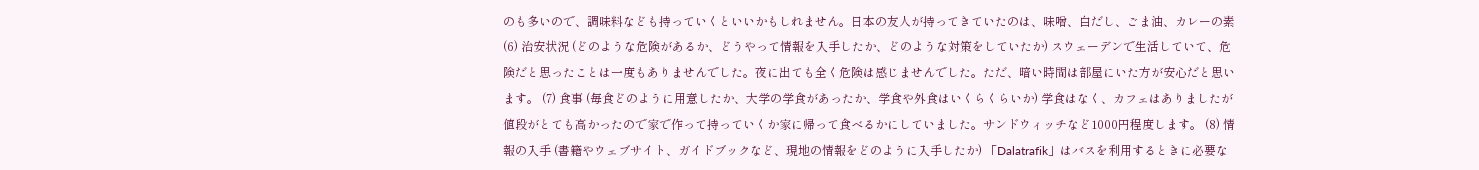のも多いので、調味料なども持っていくといいかもしれません。日本の友人が持ってきていたのは、味噌、白だし、ごま油、カレーの素 (6) 治安状況 (どのような危険があるか、どうやって情報を入手したか、どのような対策をしていたか) スウェーデンで生活していて、危険だと思ったことは一度もありませんでした。夜に出ても全く危険は感じませんでした。ただ、暗い時間は部屋にいた方が安心だと思います。 (7) 食事 (毎食どのように用意したか、大学の学食があったか、学食や外食はいくらくらいか) 学食はなく、カフェはありましたが値段がとても高かったので家で作って持っていくか家に帰って食べるかにしていました。サンドウィッチなど1000円程度します。 (8) 情報の入手 (書籍やウェブサイト、ガイドブックなど、現地の情報をどのように入手したか) 「Dalatrafik」はバスを利用するときに必要な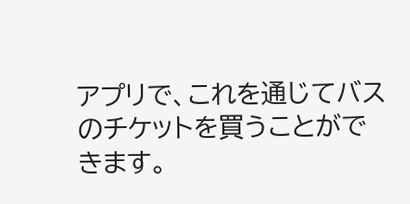アプリで、これを通じてバスのチケットを買うことができます。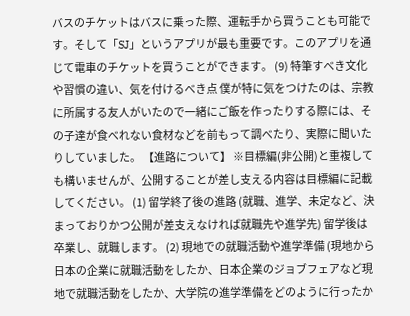バスのチケットはバスに乗った際、運転手から買うことも可能です。そして「SJ」というアプリが最も重要です。このアプリを通じて電車のチケットを買うことができます。 (9) 特筆すべき文化や習慣の違い、気を付けるべき点 僕が特に気をつけたのは、宗教に所属する友人がいたので一緒にご飯を作ったりする際には、その子達が食べれない食材などを前もって調べたり、実際に聞いたりしていました。 【進路について】 ※目標編(非公開)と重複しても構いませんが、公開することが差し支える内容は目標編に記載してください。 (1) 留学終了後の進路 (就職、進学、未定など、決まっておりかつ公開が差支えなければ就職先や進学先) 留学後は卒業し、就職します。 (2) 現地での就職活動や進学準備 (現地から日本の企業に就職活動をしたか、日本企業のジョブフェアなど現地で就職活動をしたか、大学院の進学準備をどのように行ったか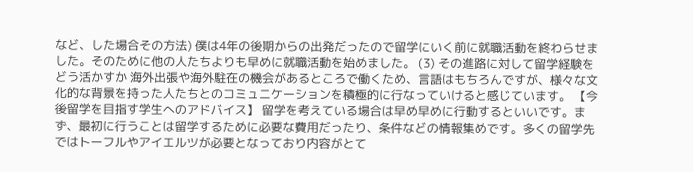など、した場合その方法) 僕は4年の後期からの出発だったので留学にいく前に就職活動を終わらせました。そのために他の人たちよりも早めに就職活動を始めました。 (3) その進路に対して留学経験をどう活かすか 海外出張や海外駐在の機会があるところで働くため、言語はもちろんですが、様々な文化的な背景を持った人たちとのコミュニケーションを積極的に行なっていけると感じています。 【今後留学を目指す学生へのアドバイス】 留学を考えている場合は早め早めに行動するといいです。まず、最初に行うことは留学するために必要な費用だったり、条件などの情報集めです。多くの留学先ではトーフルやアイエルツが必要となっており内容がとて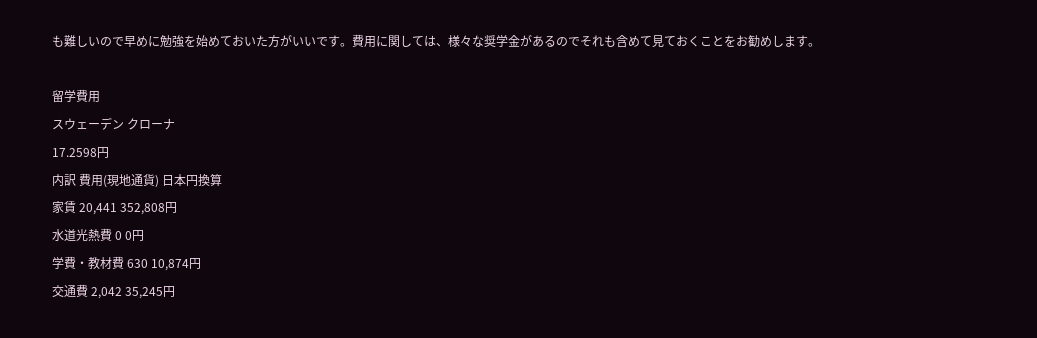も難しいので早めに勉強を始めておいた方がいいです。費用に関しては、様々な奨学金があるのでそれも含めて見ておくことをお勧めします。

留学費用
スウェーデン クローナ
17.2598円
内訳 費用(現地通貨) 日本円換算
家賃 20,441 352,808円
水道光熱費 0 0円
学費・教材費 630 10,874円
交通費 2,042 35,245円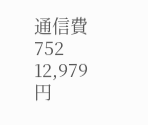通信費 752 12,979円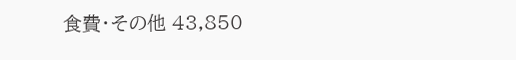食費・その他 43,850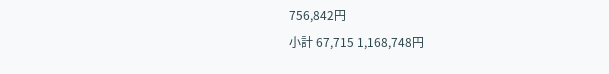756,842円
小計 67,715 1,168,748円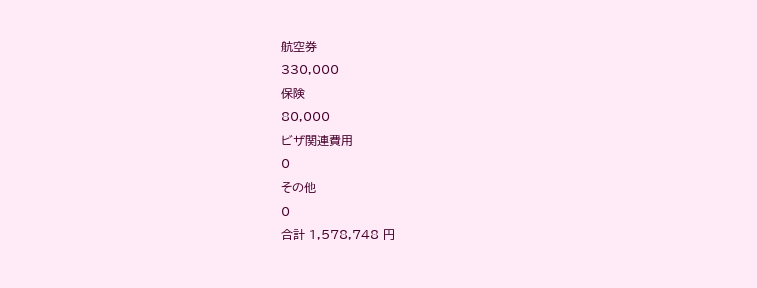航空券
330,000
保険
80,000
ビザ関連費用
0
その他
0
合計 1,578,748 円